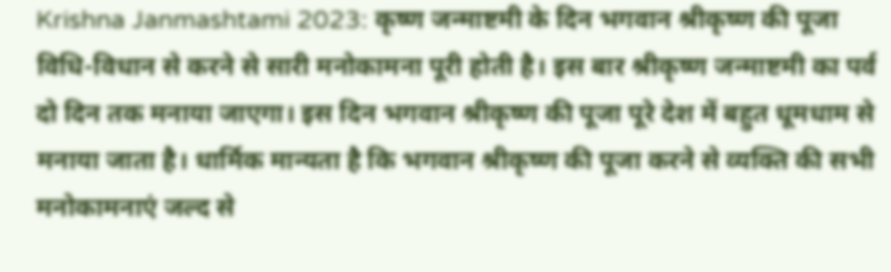Krishna Janmashtami 2023: कृष्ण जन्माष्टमी के दिन भगवान श्रीकृष्ण की पूजा विधि-विधान से करने से सारी मनोकामना पूरी होती है। इस बार श्रीकृष्ण जन्माष्टमी का पर्व दो दिन तक मनाया जाएगा। इस दिन भगवान श्रीकृष्ण की पूजा पूरे देश में बहुत धूमधाम से मनाया जाता है। धार्मिक मान्यता है कि भगवान श्रीकृष्ण की पूजा करने से व्यक्ति की सभी मनोकामनाएं जल्द से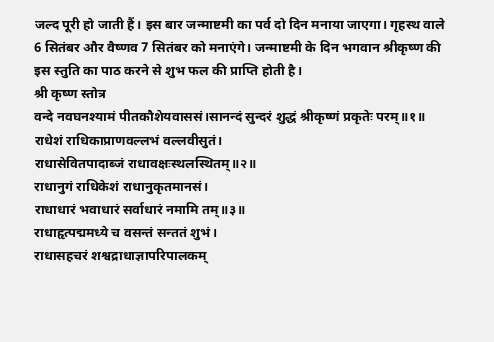जल्द पूरी हो जाती हैं। इस बार जन्माष्टमी का पर्व दो दिन मनाया जाएगा। गृहस्थ वाले 6 सितंबर और वैष्णव 7 सितंबर को मनाएंगे। जन्माष्टमी के दिन भगवान श्रीकृष्ण की इस स्तुति का पाठ करने से शुभ फल की प्राप्ति होती है।
श्री कृष्ण स्तोत्र
वन्दे नवघनश्यामं पीतकौशेयवाससं।सानन्दं सुन्दरं शुद्धं श्रीकृष्णं प्रकृतेः परम्॥१॥
राधेशं राधिकाप्राणवल्लभं वल्लवीसुतं।
राधासेवितपादाब्जं राधावक्षःस्थलस्थितम्॥२॥
राधानुगं राधिकेशं राधानुकृतमानसं।
राधाधारं भवाधारं सर्वाधारं नमामि तम्॥३॥
राधाहृत्पद्ममध्ये च वसन्तं सन्ततं शुभं।
राधासहचरं शश्वद्राधाज्ञापरिपालकम्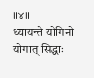॥४॥
ध्यायन्ते योगिनो योगात् सिद्धाः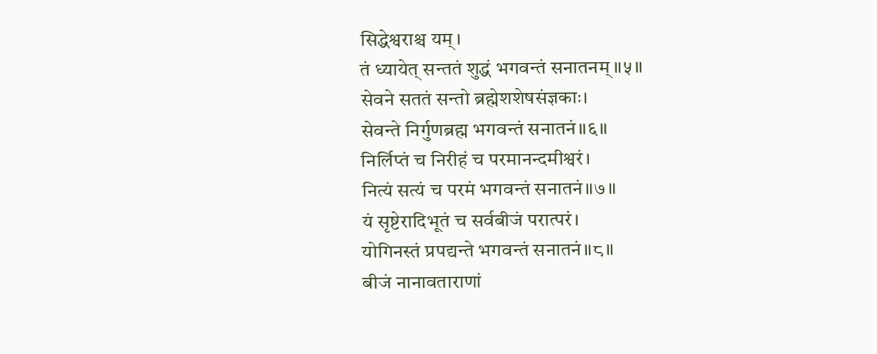सिद्धेश्वराश्च यम्।
तं ध्यायेत् सन्ततं शुद्धं भगवन्तं सनातनम् ॥५॥
सेवने सततं सन्तो ब्रह्मेशशेषसंज्ञकाः।
सेवन्ते निर्गुणब्रह्म भगवन्तं सनातनं॥६॥
निर्लिप्तं च निरीहं च परमानन्दमीश्वरं।
नित्यं सत्यं च परमं भगवन्तं सनातनं॥७॥
यं सृष्टेरादिभूतं च सर्वबीजं परात्परं।
योगिनस्तं प्रपद्यन्ते भगवन्तं सनातनं॥८॥
बीजं नानावताराणां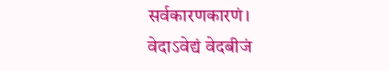सर्वकारणकारणं।
वेदाऽवेद्यं वेदबीजं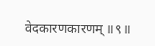वेदकारणकारणम् ॥९॥